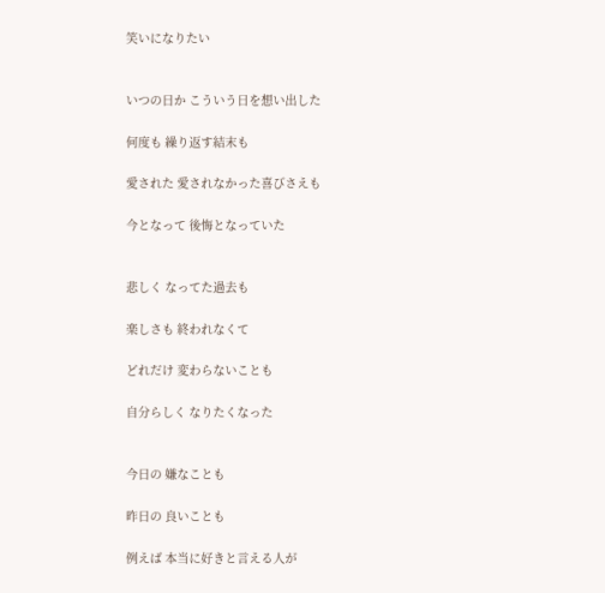笑いになりたい


いつの日か こういう日を想い出した

何度も 繰り返す結末も

愛された 愛されなかった喜びさえも

今となって 後悔となっていた


悲しく なってた過去も

楽しさも 終われなくて

どれだけ 変わらないことも

自分らしく なりたくなった


今日の 嫌なことも

昨日の 良いことも

例えば 本当に好きと言える人が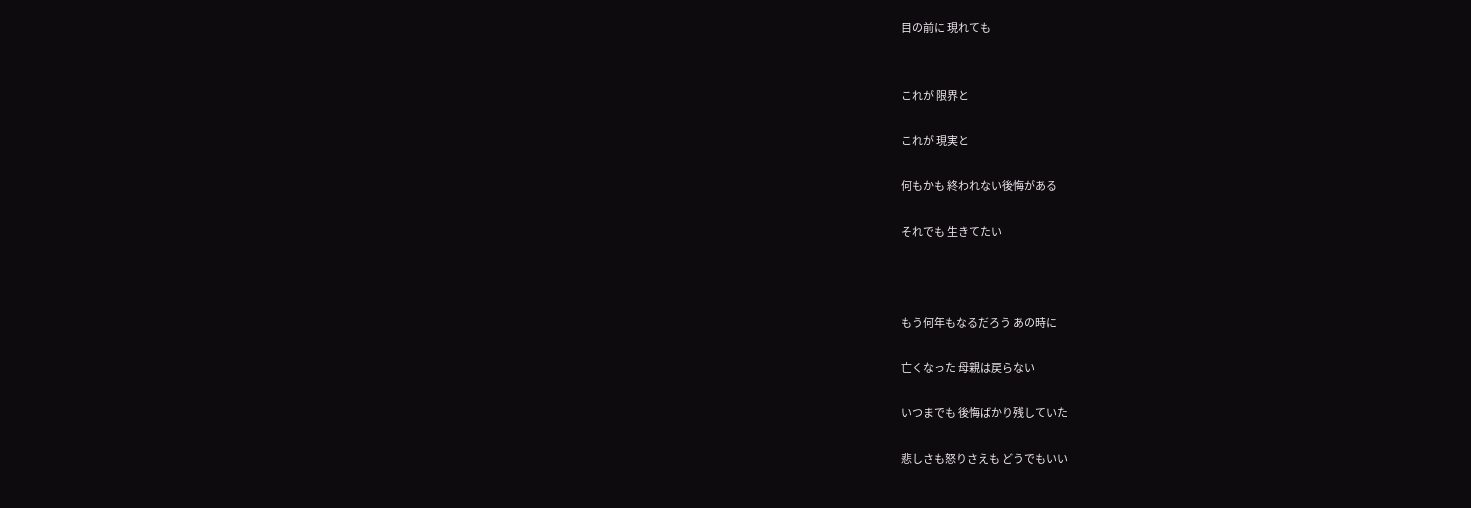目の前に 現れても


これが 限界と

これが 現実と

何もかも 終われない後悔がある

それでも 生きてたい



もう何年もなるだろう あの時に

亡くなった 母親は戻らない

いつまでも 後悔ばかり残していた

悲しさも怒りさえも どうでもいい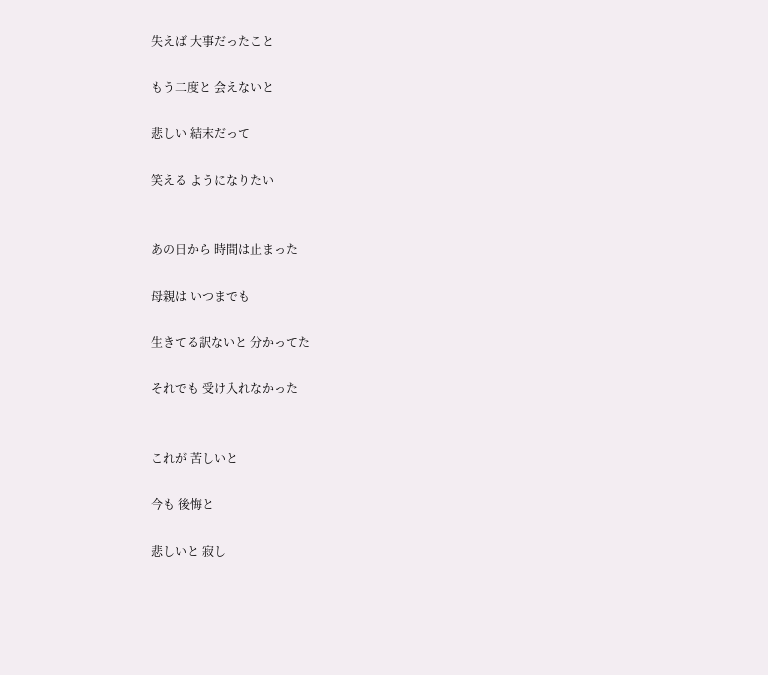失えば 大事だったこと

もう二度と 会えないと

悲しい 結末だって

笑える ようになりたい


あの日から 時間は止まった

母親は いつまでも

生きてる訳ないと 分かってた

それでも 受け入れなかった


これが 苦しいと

今も 後悔と

悲しいと 寂し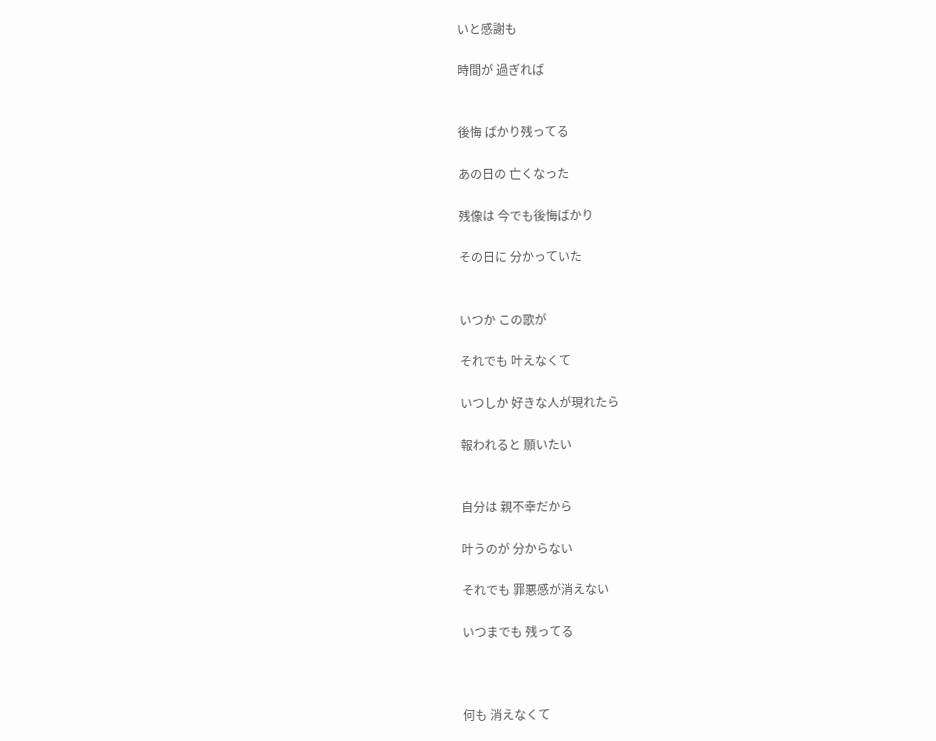いと感謝も

時間が 過ぎれば


後悔 ばかり残ってる

あの日の 亡くなった

残像は 今でも後悔ばかり

その日に 分かっていた


いつか この歌が

それでも 叶えなくて

いつしか 好きな人が現れたら

報われると 願いたい


自分は 親不幸だから

叶うのが 分からない

それでも 罪悪感が消えない

いつまでも 残ってる



何も 消えなくて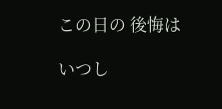この日の 後悔は

いつし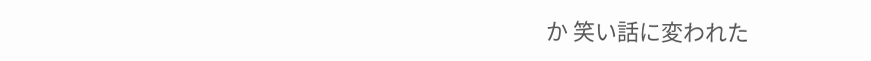か 笑い話に変われた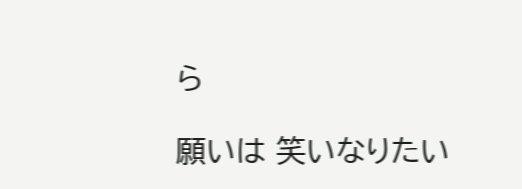ら

願いは 笑いなりたい